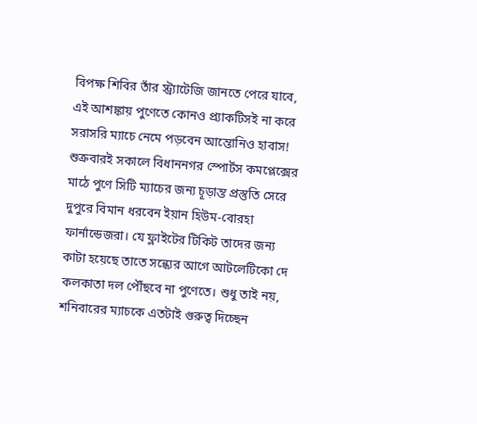বিপক্ষ শিবির তাঁর স্ট্র্যাটেজি জানতে পেরে যাবে, এই আশঙ্কায় পুণেতে কোনও প্র্যাকটিসই না করে সরাসরি ম্যাচে নেমে পড়বেন আন্তোনিও হাবাস!
শুক্রবারই সকালে বিধাননগর স্পোর্টস কমপ্লেক্সের মাঠে পুণে সিটি ম্যাচের জন্য চূড়ান্ত প্রস্তুতি সেরে দুপুরে বিমান ধরবেন ইয়ান হিউম-বোরহা ফার্নান্ডেজরা। যে ফ্লাইটের টিকিট তাদের জন্য কাটা হয়েছে তাতে সন্ধ্যের আগে আটলেটিকো দে কলকাতা দল পৌঁছবে না পুণেতে। শুধু তাই নয়, শনিবারের ম্যাচকে এতটাই গুরুত্ব দিচ্ছেন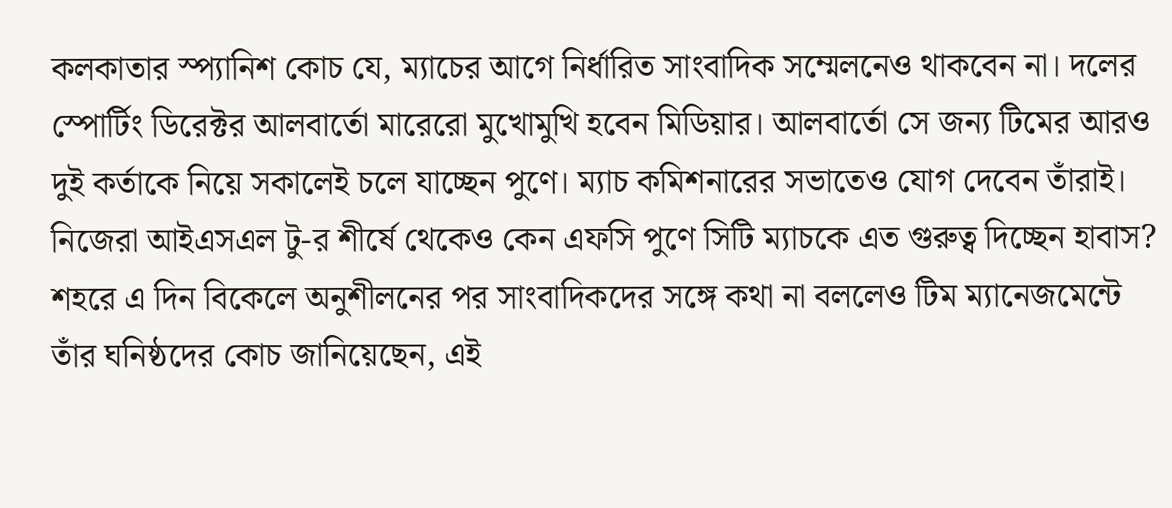কলকাতার স্প্যানিশ কোচ যে, ম্যাচের আগে নির্ধারিত সাংবাদিক সম্মেলনেও থাকবেন না। দলের স্পোর্টিং ডিরেক্টর আলবার্তো মারেরো মুখোমুখি হবেন মিডিয়ার। আলবার্তো সে জন্য টিমের আরও দুই কর্তাকে নিয়ে সকালেই চলে যাচ্ছেন পুণে। ম্যাচ কমিশনারের সভাতেও যোগ দেবেন তাঁরাই।
নিজেরা আইএসএল টু-র শীর্ষে থেকেও কেন এফসি পুণে সিটি ম্যাচকে এত গুরুত্ব দিচ্ছেন হাবাস? শহরে এ দিন বিকেলে অনুশীলনের পর সাংবাদিকদের সঙ্গে কথা না বললেও টিম ম্যানেজমেন্টে তাঁর ঘনিষ্ঠদের কোচ জানিয়েছেন, এই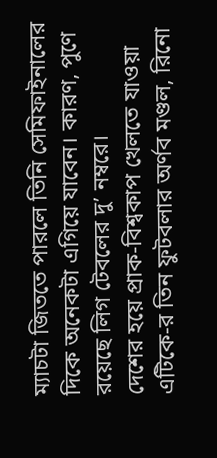ম্যাচটা জিততে পারলে তিনি সেমিফাইনালের দিকে অনেকটা এগিয়ে যাবেন। কারণ, পুণে রয়েছে লিগ টেবলের দু’ নম্বরে।
দেশের হয়ে প্রাক-বিশ্বকাপ খেলতে যাওয়া এটিকে-র তিন ফুটবলার অর্ণব মণ্ডল, রিনো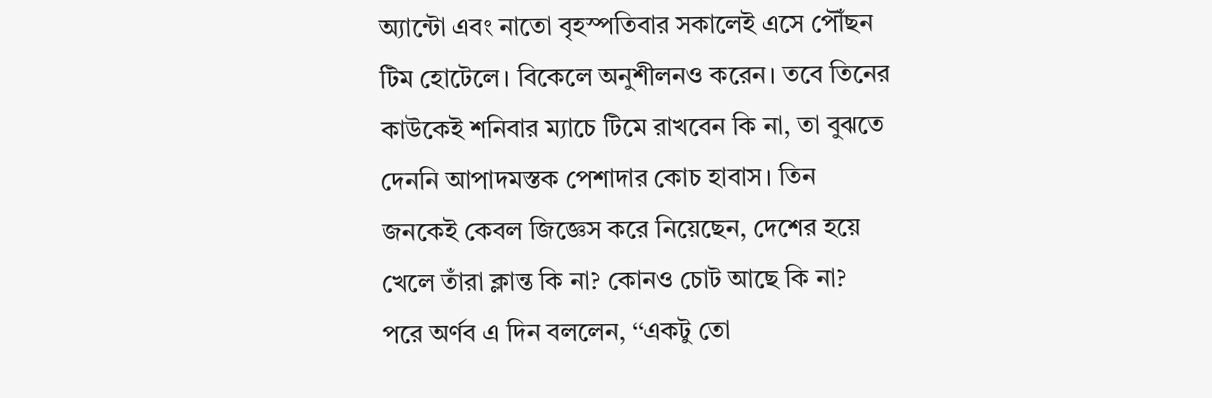অ্যান্টো এবং নাতো বৃহস্পতিবার সকালেই এসে পৌঁছন টিম হোটেলে। বিকেলে অনুশীলনও করেন। তবে তিনের কাউকেই শনিবার ম্যাচে টিমে রাখবেন কি না, তা বুঝতে দেননি আপাদমস্তক পেশাদার কোচ হাবাস। তিন জনকেই কেবল জিজ্ঞেস করে নিয়েছেন, দেশের হয়ে খেলে তাঁরা ক্লান্ত কি না? কোনও চোট আছে কি না? পরে অর্ণব এ দিন বললেন, ‘‘একটু তো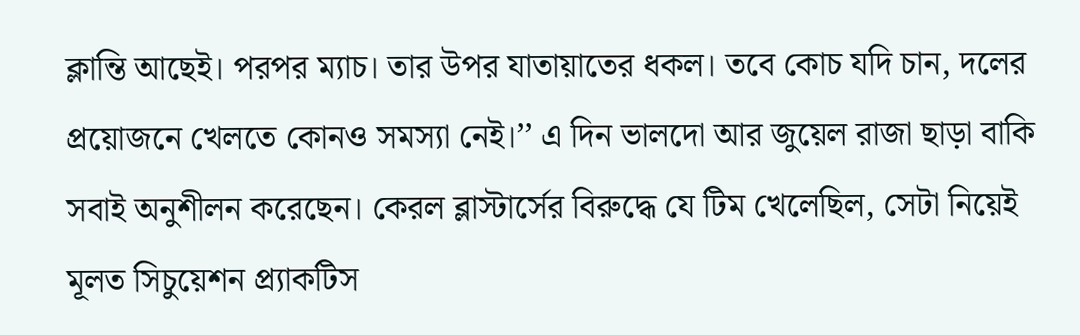ক্লান্তি আছেই। পরপর ম্যাচ। তার উপর যাতায়াতের ধকল। তবে কোচ যদি চান, দলের প্রয়োজনে খেলতে কোনও সমস্যা নেই।’’ এ দিন ভালদো আর জুয়েল রাজা ছাড়া বাকি সবাই অনুশীলন করেছেন। কেরল ব্লাস্টার্সের বিরুদ্ধে যে টিম খেলেছিল, সেটা নিয়েই মূলত সিচুয়েশন প্র্যাকটিস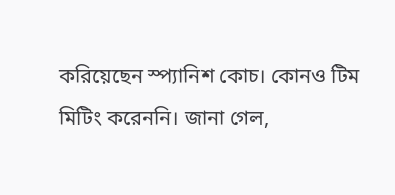করিয়েছেন স্প্যানিশ কোচ। কোনও টিম মিটিং করেননি। জানা গেল,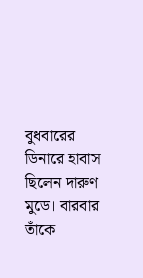বুধবারের ডিনারে হাবাস ছিলেন দারুণ মুডে। বারবার তাঁকে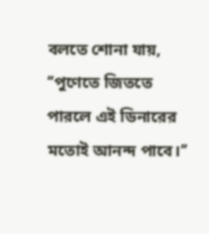বলতে শোনা যায়, ‘‘পুণেতে জিততে পারলে এই ডিনারের মতোই আনন্দ পাবে।’’